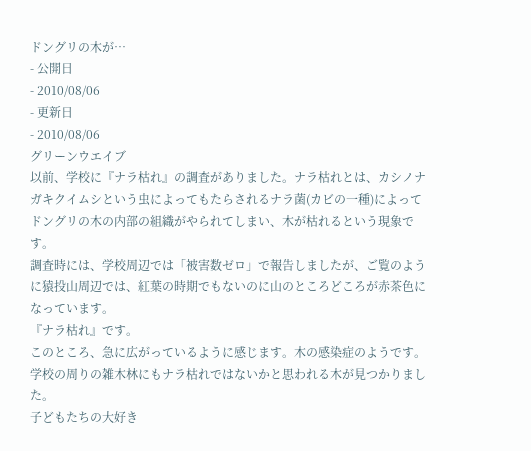ドングリの木が…
- 公開日
- 2010/08/06
- 更新日
- 2010/08/06
グリーンウエイブ
以前、学校に『ナラ枯れ』の調査がありました。ナラ枯れとは、カシノナガキクイムシという虫によってもたらされるナラ菌(カビの一種)によってドングリの木の内部の組織がやられてしまい、木が枯れるという現象です。
調査時には、学校周辺では「被害数ゼロ」で報告しましたが、ご覧のように猿投山周辺では、紅葉の時期でもないのに山のところどころが赤茶色になっています。
『ナラ枯れ』です。
このところ、急に広がっているように感じます。木の感染症のようです。学校の周りの雑木林にもナラ枯れではないかと思われる木が見つかりました。
子どもたちの大好き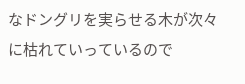なドングリを実らせる木が次々に枯れていっているので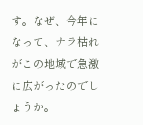す。なぜ、今年になって、ナラ枯れがこの地域で急激に広がったのでしょうか。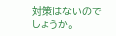対策はないのでしょうか。